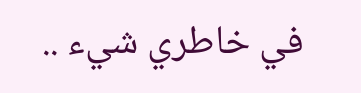في خاطري شيء ..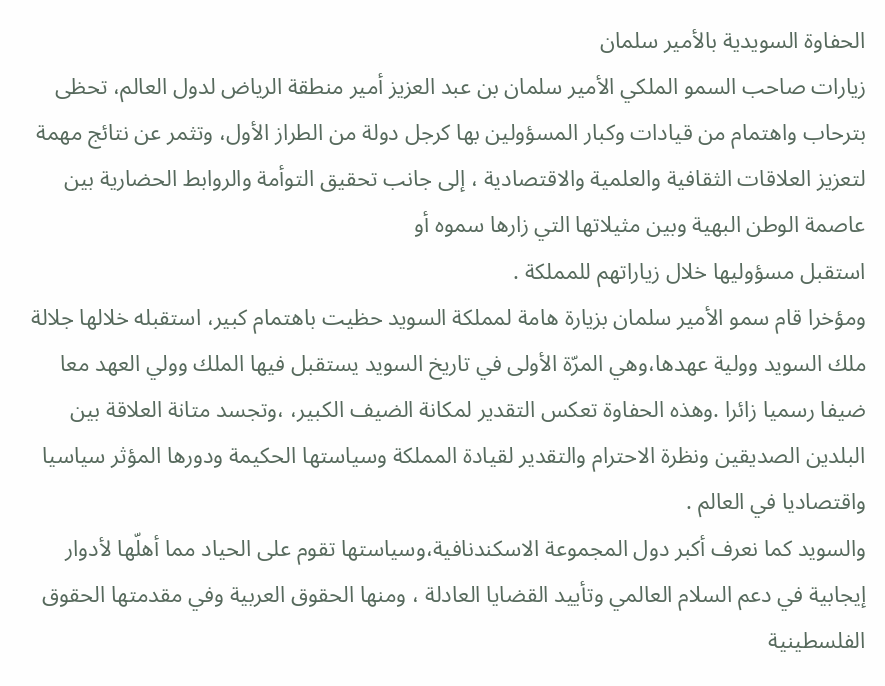الحفاوة السويدية بالأمير سلمان
زيارات صاحب السمو الملكي الأمير سلمان بن عبد العزيز أمير منطقة الرياض لدول العالم، تحظى بترحاب واهتمام من قيادات وكبار المسؤولين بها كرجل دولة من الطراز الأول، وتثمر عن نتائج مهمة لتعزيز العلاقات الثقافية والعلمية والاقتصادية ، إلى جانب تحقيق التوأمة والروابط الحضارية بين عاصمة الوطن البهية وبين مثيلاتها التي زارها سموه أو
استقبل مسؤوليها خلال زياراتهم للمملكة .
ومؤخرا قام سمو الأمير سلمان بزيارة هامة لمملكة السويد حظيت باهتمام كبير، استقبله خلالها جلالة ملك السويد وولية عهدها،وهي المرّة الأولى في تاريخ السويد يستقبل فيها الملك وولي العهد معا ضيفا رسميا زائرا .وهذه الحفاوة تعكس التقدير لمكانة الضيف الكبير، ،وتجسد متانة العلاقة بين البلدين الصديقين ونظرة الاحترام والتقدير لقيادة المملكة وسياستها الحكيمة ودورها المؤثر سياسيا واقتصاديا في العالم .
والسويد كما نعرف أكبر دول المجموعة الاسكندنافية،وسياستها تقوم على الحياد مما أهلّها لأدوار إيجابية في دعم السلام العالمي وتأييد القضايا العادلة ، ومنها الحقوق العربية وفي مقدمتها الحقوق الفلسطينية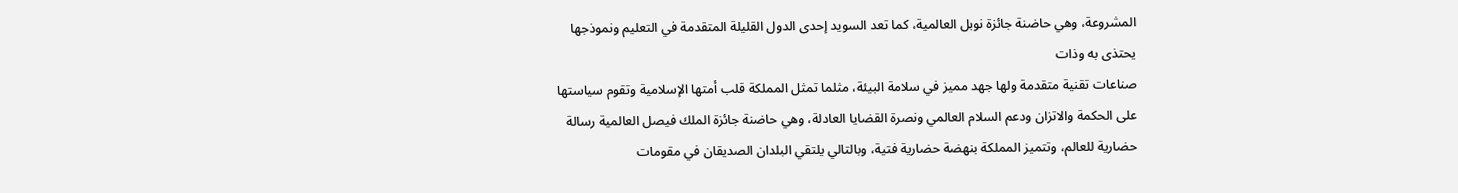المشروعة، وهي حاضنة جائزة نوبل العالمية، كما تعد السويد إحدى الدول القليلة المتقدمة في التعليم ونموذجها يحتذى به وذات
صناعات تقنية متقدمة ولها جهد مميز في سلامة البيئة، مثلما تمثل المملكة قلب أمتها الإسلامية وتقوم سياستها على الحكمة والاتزان ودعم السلام العالمي ونصرة القضايا العادلة، وهي حاضنة جائزة الملك فيصل العالمية رسالة حضارية للعالم، وتتميز المملكة بنهضة حضارية فتية، وبالتالي يلتقي البلدان الصديقان في مقومات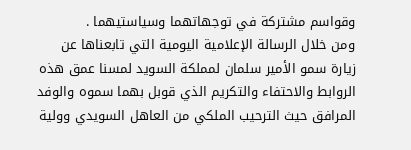وقواسم مشتركة في توجهاتهما وسياستيهما .
ومن خلال الرسالة الإعلامية اليومية التي تابعناها عن زيارة سمو الأمير سلمان لمملكة السويد لمسنا عمق هذه الروابط والاحتفاء والتكريم الذي قوبل بهما سموه والوفد المرافق حيث الترحيب الملكي من العاهل السويدي وولية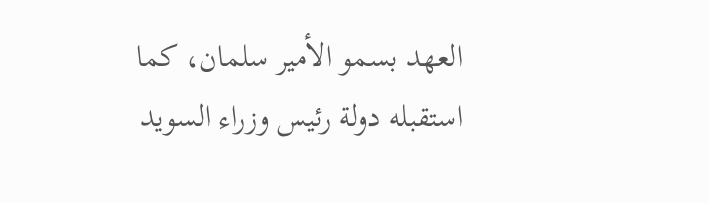العهد بسمو الأمير سلمان، كما استقبله دولة رئيس وزراء السويد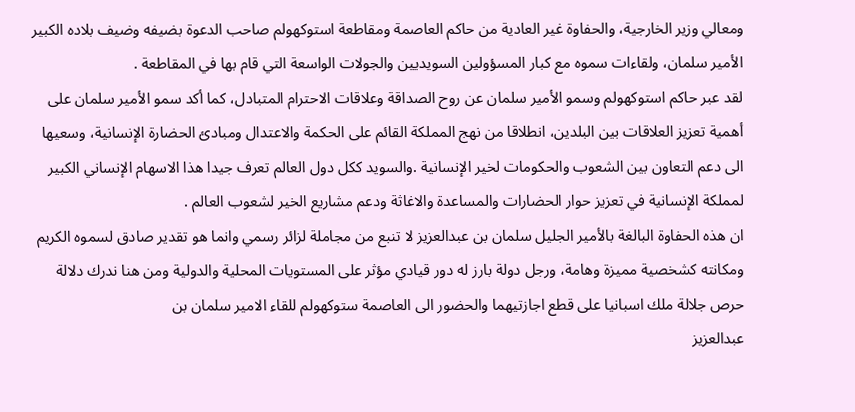ومعالي وزير الخارجية، والحفاوة غير العادية من حاكم العاصمة ومقاطعة استوكهولم صاحب الدعوة بضيفه وضيف بلاده الكبير الأمير سلمان، ولقاءات سموه مع كبار المسؤولين السويديين والجولات الواسعة التي قام بها في المقاطعة .
لقد عبر حاكم استوكهولم وسمو الأمير سلمان عن روح الصداقة وعلاقات الاحترام المتبادل، كما أكد سمو الأمير سلمان على أهمية تعزيز العلاقات بين البلدين، انطلاقا من نهج المملكة القائم على الحكمة والاعتدال ومبادئ الحضارة الإنسانية، وسعيها الى دعم التعاون بين الشعوب والحكومات لخير الإنسانية .والسويد ككل دول العالم تعرف جيدا هذا الاسهام الإنساني الكبير لمملكة الإنسانية في تعزيز حوار الحضارات والمساعدة والاغاثة ودعم مشاريع الخير لشعوب العالم .
ان هذه الحفاوة البالغة بالأمير الجليل سلمان بن عبدالعزيز لا تنبع من مجاملة لزائر رسمي وانما هو تقدير صادق لسموه الكريم ومكانته كشخصية مميزة وهامة، ورجل دولة بارز له دور قيادي مؤثر على المستويات المحلية والدولية ومن هنا ندرك دلالة حرص جلالة ملك اسبانيا على قطع اجازتيهما والحضور الى العاصمة ستوكهولم للقاء الامير سلمان بن
عبدالعزيز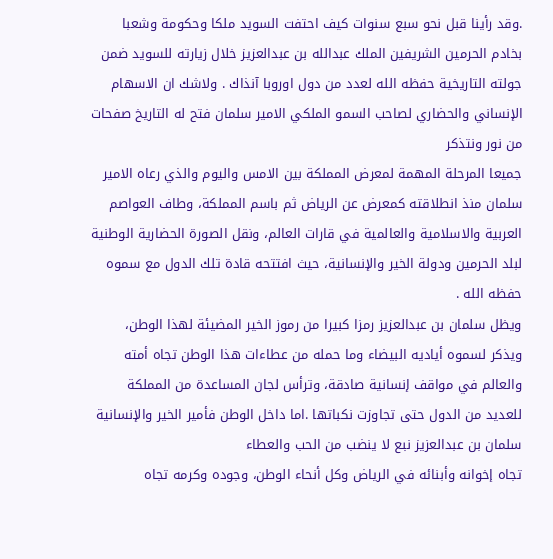.وقد رأينا قبل نحو سبع سنوات كيف احتفت السويد ملكا وحكومة وشعبا بخادم الحرمين الشريفين الملك عبدالله بن عبدالعزيز خلال زيارته للسويد ضمن جولته التاريخية حفظه الله لعدد من دول اوروبا آنذاك . ولاشك ان الاسهام الإنساني والحضاري لصاحب السمو الملكي الامير سلمان فتح له التاريخ صفحات من نور ونتذكر
جميعا المرحلة المهمة لمعرض المملكة بين الامس واليوم والذي رعاه الامير سلمان منذ انطلاقته كمعرض عن الرياض ثم باسم المملكة، وطاف العواصم العربية والاسلامية والعالمية في قارات العالم، ونقل الصورة الحضارية الوطنية لبلد الحرمين ودولة الخير والإنسانية، حيث افتتحه قادة تلك الدول مع سموه حفظه الله .
ويظل سلمان بن عبدالعزيز رمزا كبيرا من رموز الخير المضيئة لهذا الوطن، ويذكر لسموه أياديه البيضاء وما حمله من عطاءات هذا الوطن تجاه أمته والعالم في مواقف إنسانية صادقة، وترأس لجان المساعدة من المملكة للعديد من الدول حتى تجاوزت نكباتها .اما داخل الوطن فأمير الخير والإنسانية سلمان بن عبدالعزيز نبع لا ينضب من الحب والعطاء
تجاه إخوانه وأبنائه في الرياض وكل أنحاء الوطن، وجوده وكرمه تجاه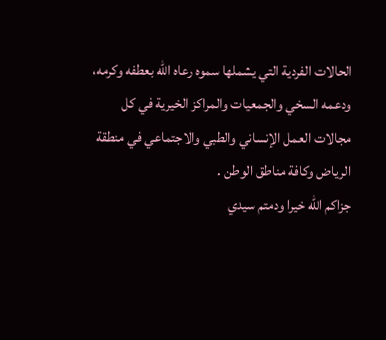الحالات الفردية التي يشملها سموه رعاه الله بعطفه وكرمه، ودعمه السخي والجمعيات والمراكز الخيرية في كل مجالات العمل الإنساني والطبي والاجتماعي في منطقة الرياض وكافة مناطق الوطن .
جزاكم الله خيرا ودمتم سيدي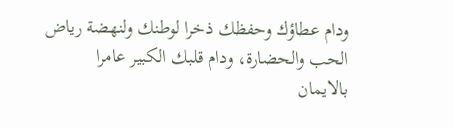ودام عطاؤك وحفظك ذخرا لوطنك ولنهضة رياض الحب والحضارة، ودام قلبك الكبير عامرا بالايمان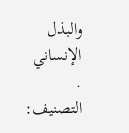والبذل الإنساني .
التصنيف: